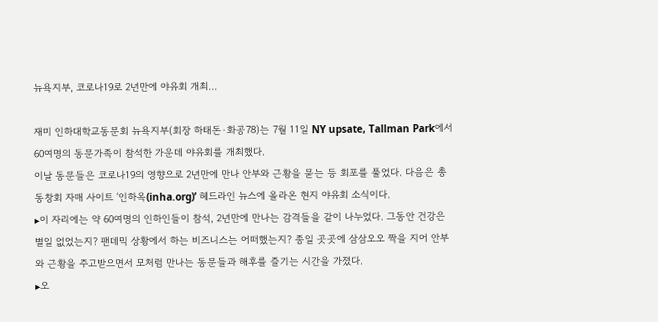뉴욕지부, 코로나19로 2년만에 야유회 개최...

재미 인하대학교동문회 뉴욕지부(회장 하태돈·화공78)는 7월 11일 NY upsate, Tallman Park에서 60여명의 동문가족이 참석한 가운데 야유회를 개최했다.
이날 동문들은 코로나19의 영향으로 2년만에 만나 안부와 근황을 묻는 등 회포를 풀었다. 다음은 총동창회 자매 사이트 ‘인하옥(inha.org)’ 헤드라인 뉴스에 올라온 현지 야유회 소식이다.
▸이 자리에는 약 60여명의 인하인들이 참석, 2년만에 만나는 감격들을 같이 나누었다. 그동안 건강은 별일 없었는지? 팬데믹 상황에서 하는 비즈니스는 어떠했는지? 종일 곳곳에 삼삼오오 짝을 지어 안부와 근황을 주고받으면서 모처럼 만나는 동문들과 해후를 즐기는 시간을 가졌다.
▸오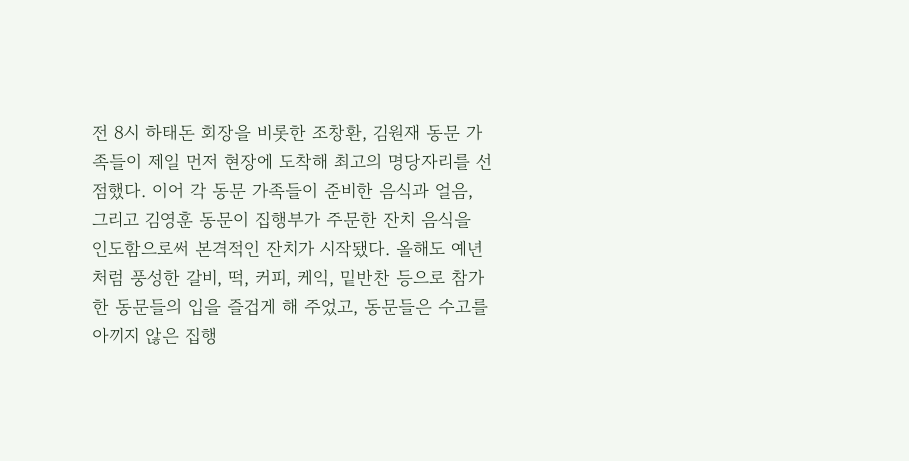전 8시 하태돈 회장을 비롯한 조창환, 김원재 동문 가족들이 제일 먼저 현장에 도착해 최고의 명당자리를 선점했다. 이어 각 동문 가족들이 준비한 음식과 얼음, 그리고 김영훈 동문이 집행부가 주문한 잔치 음식을 인도함으로써 본격적인 잔치가 시작됐다. 올해도 예년처럼 풍성한 갈비, 떡, 커피, 케익, 밑반찬 등으로 참가한 동문들의 입을 즐겁게 해 주었고, 동문들은 수고를 아끼지 않은 집행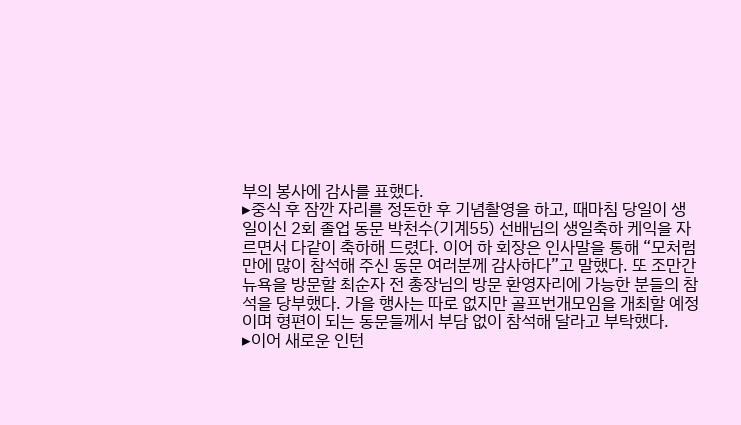부의 봉사에 감사를 표했다.
▸중식 후 잠깐 자리를 정돈한 후 기념촬영을 하고, 때마침 당일이 생일이신 2회 졸업 동문 박천수(기계55) 선배님의 생일축하 케익을 자르면서 다같이 축하해 드렸다. 이어 하 회장은 인사말을 통해 “모처럼만에 많이 참석해 주신 동문 여러분께 감사하다”고 말했다. 또 조만간 뉴욕을 방문할 최순자 전 총장님의 방문 환영자리에 가능한 분들의 참석을 당부했다. 가을 행사는 따로 없지만 골프번개모임을 개최할 예정이며 형편이 되는 동문들께서 부담 없이 참석해 달라고 부탁했다.
▸이어 새로운 인턴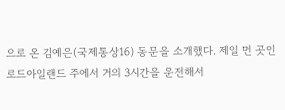으로 온 김예은(국제통상16) 동문을 소개했다. 제일 먼 곳인 로드아일랜드 주에서 거의 3시간을 운전해서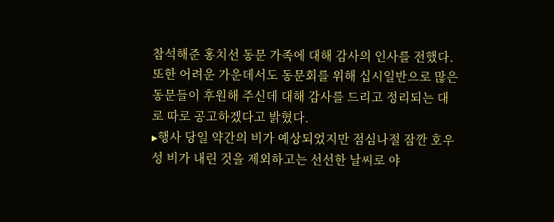참석해준 홍치선 동문 가족에 대해 감사의 인사를 전했다. 또한 어려운 가운데서도 동문회를 위해 십시일반으로 많은 동문들이 후원해 주신데 대해 감사를 드리고 정리되는 대로 따로 공고하겠다고 밝혔다.
▸행사 당일 약간의 비가 예상되었지만 점심나절 잠깐 호우성 비가 내린 것을 제외하고는 선선한 날씨로 야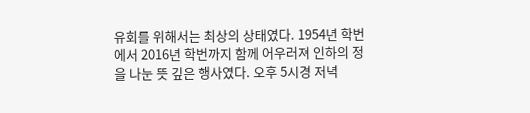유회를 위해서는 최상의 상태였다. 1954년 학번에서 2016년 학번까지 함께 어우러져 인하의 정을 나눈 뜻 깊은 행사였다. 오후 5시경 저녁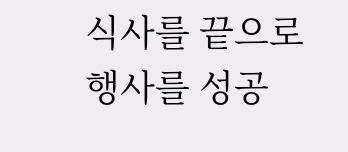식사를 끝으로 행사를 성공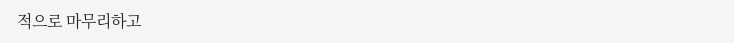적으로 마무리하고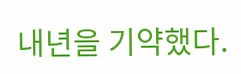내년을 기약했다.